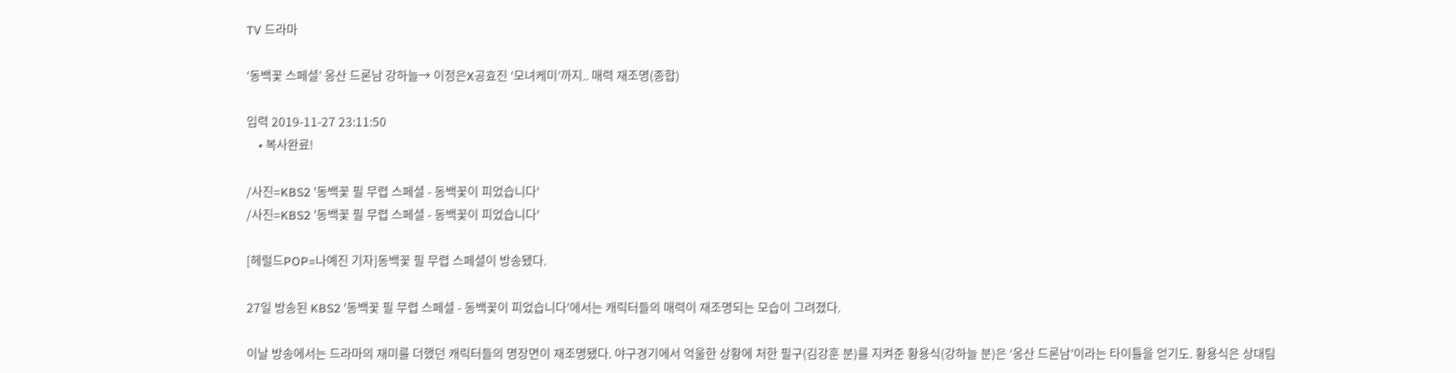TV 드라마

‘동백꽃 스페셜’ 옹산 드론남 강하늘→ 이정은X공효진 ‘모녀케미’까지.. 매력 재조명(종합)

입력 2019-11-27 23:11:50
    • 복사완료!

/사진=KBS2 '동백꽃 필 무렵 스페셜 - 동백꽃이 피었습니다'
/사진=KBS2 '동백꽃 필 무렵 스페셜 - 동백꽃이 피었습니다'

[헤럴드POP=나예진 기자]동백꽃 필 무렵 스페셜이 방송됐다.

27일 방송된 KBS2 '동백꽃 필 무렵 스페셜 - 동백꽃이 피었습니다'에서는 캐릭터들의 매력이 재조명되는 모습이 그려졌다.

이날 방송에서는 드라마의 재미를 더했던 캐릭터들의 명장면이 재조명됐다. 야구경기에서 억울한 상황에 처한 필구(김강훈 분)를 지켜준 황용식(강하늘 분)은 ‘옹산 드론남’이라는 타이틀을 얻기도. 황용식은 상대팀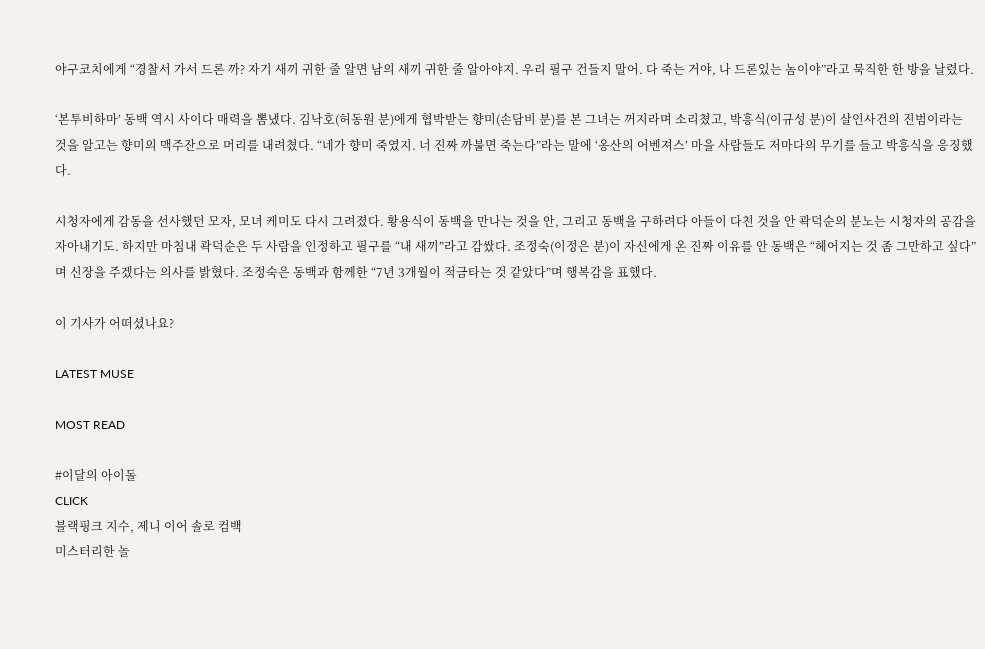야구코치에게 “경찰서 가서 드론 까? 자기 새끼 귀한 줄 알면 남의 새끼 귀한 줄 알아야지. 우리 필구 건들지 말어. 다 죽는 거야, 나 드론있는 놈이야”라고 묵직한 한 방을 날렸다.

‘본투비하마’ 동백 역시 사이다 매력을 뽐냈다. 김낙호(허동원 분)에게 협박받는 향미(손담비 분)를 본 그녀는 꺼지라며 소리쳤고, 박흥식(이규성 분)이 살인사건의 진범이라는 것을 알고는 향미의 맥주잔으로 머리를 내려쳤다. “네가 향미 죽였지. 너 진짜 까불면 죽는다”라는 말에 ‘옹산의 어벤져스’ 마을 사람들도 저마다의 무기를 들고 박흥식을 응징했다.

시청자에게 감동을 선사했던 모자, 모녀 케미도 다시 그려졌다. 황용식이 동백을 만나는 것을 안, 그리고 동백을 구하려다 아들이 다친 것을 안 곽덕순의 분노는 시청자의 공감을 자아내기도. 하지만 마침내 곽덕순은 두 사람을 인정하고 필구를 “내 새끼”라고 감쌌다. 조정숙(이정은 분)이 자신에게 온 진짜 이유를 안 동백은 “헤어지는 것 좀 그만하고 싶다”며 신장을 주겠다는 의사를 밝혔다. 조정숙은 동백과 함께한 “7년 3개월이 적금타는 것 같았다”며 행복감을 표했다.

이 기사가 어떠셨나요?

LATEST MUSE

MOST READ

#이달의 아이돌
CLICK
블랙핑크 지수, 제니 이어 솔로 컴백
미스터리한 놀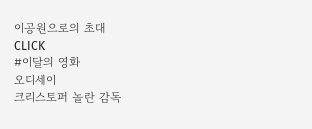이공원으로의 초대
CLICK
#이달의 영화
오디세이
크리스토퍼 놀란 감독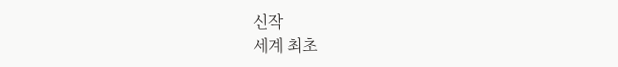신작
세계 최초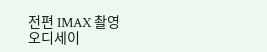전편 IMAX 촬영
오디세이